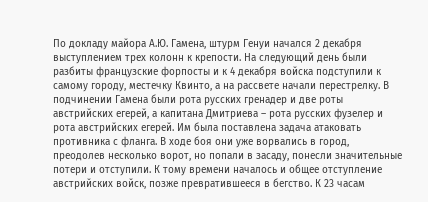По докладу майора А.Ю. Гамена, штурм Генуи начался 2 декабря выступлением трех колонн к крепости. На следующий день были разбиты французские форпосты и к 4 декабря войска подступили к самому городу, местечку Квинто, а на рассвете начали перестрелку. В подчинении Гамена были рота русских гренадер и две роты австрийских егерей, а капитана Дмитриева – рота русских фузелер и рота австрийских егерей. Им была поставлена задача атаковать противника с фланга. В ходе боя они уже ворвались в город, преодолев несколько ворот, но попали в засаду, понесли значительные потери и отступили. К тому времени началось и общее отступление австрийских войск, позже превратившееся в бегство. К 23 часам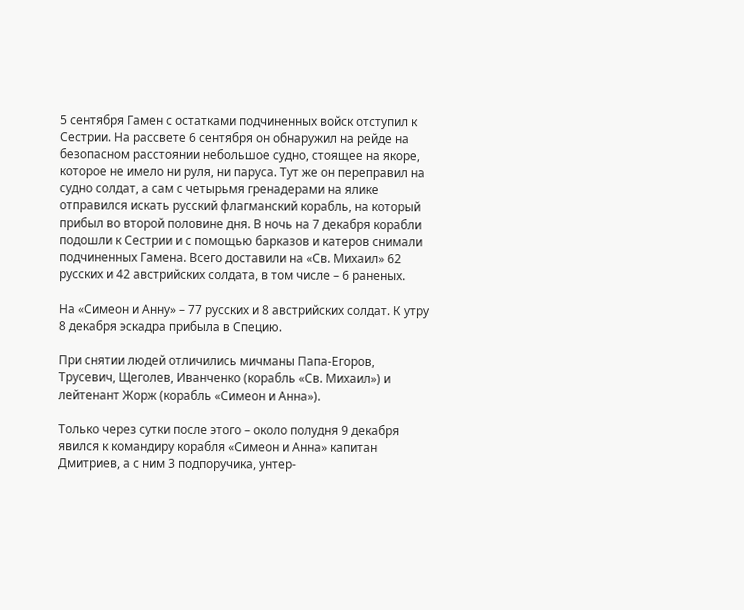5 сентября Гамен с остатками подчиненных войск отступил к Сестрии. На рассвете 6 сентября он обнаружил на рейде на безопасном расстоянии небольшое судно, стоящее на якоре, которое не имело ни руля, ни паруса. Тут же он переправил на судно солдат, а сам с четырьмя гренадерами на ялике отправился искать русский флагманский корабль, на который прибыл во второй половине дня. В ночь на 7 декабря корабли подошли к Сестрии и с помощью барказов и катеров снимали подчиненных Гамена. Всего доставили на «Св. Михаил» 62 русских и 42 австрийских солдата, в том числе – 6 раненых.

На «Симеон и Анну» – 77 русских и 8 австрийских солдат. К утру 8 декабря эскадра прибыла в Специю.

При снятии людей отличились мичманы Папа-Егоров, Трусевич, Щеголев, Иванченко (корабль «Св. Михаил») и лейтенант Жорж (корабль «Симеон и Анна»).

Только через сутки после этого – около полудня 9 декабря явился к командиру корабля «Симеон и Анна» капитан Дмитриев, а с ним 3 подпоручика, унтер-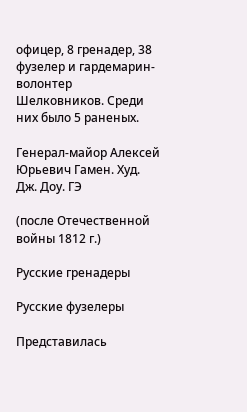офицер, 8 гренадер, 38 фузелер и гардемарин-волонтер Шелковников. Среди них было 5 раненых.

Генерал-майор Алексей Юрьевич Гамен. Худ. Дж. Доу. ГЭ

(после Отечественной войны 1812 г.)

Русские гренадеры

Русские фузелеры

Представилась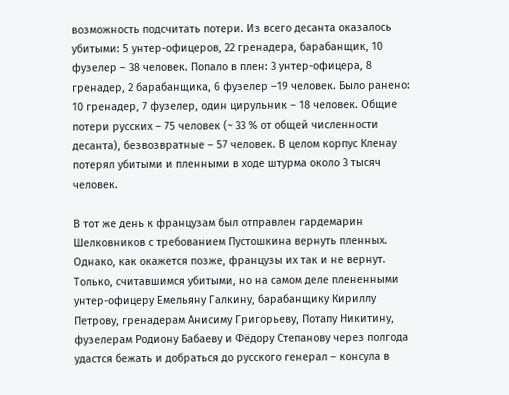возможность подсчитать потери. Из всего десанта оказалось убитыми: 5 унтер-офицеров, 22 гренадера, барабанщик, 10 фузелер – 38 человек. Попало в плен: 3 унтер-офицера, 8 гренадер, 2 барабанщика, 6 фузелер –19 человек. Было ранено: 10 гренадер, 7 фузелер, один цирульник – 18 человек. Общие потери русских – 75 человек (~ 33 % от общей численности десанта), безвозвратные – 57 человек. В целом корпус Кленау потерял убитыми и пленными в ходе штурма около 3 тысяч человек.

В тот же день к французам был отправлен гардемарин Шелковников с требованием Пустошкина вернуть пленных. Однако, как окажется позже, французы их так и не вернут. Только, считавшимся убитыми, но на самом деле плененными унтер-офицеру Емельяну Галкину, барабанщику Кириллу Петрову, гренадерам Анисиму Григорьеву, Потапу Никитину, фузелерам Родиону Бабаеву и Фёдору Степанову через полгода удастся бежать и добраться до русского генерал – консула в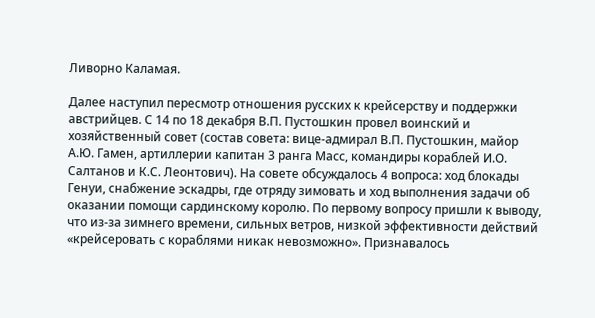Ливорно Каламая.

Далее наступил пересмотр отношения русских к крейсерству и поддержки австрийцев. С 14 по 18 декабря В.П. Пустошкин провел воинский и хозяйственный совет (состав совета: вице-адмирал В.П. Пустошкин, майор А.Ю. Гамен, артиллерии капитан 3 ранга Масс, командиры кораблей И.О. Салтанов и К.С. Леонтович). На совете обсуждалось 4 вопроса: ход блокады Генуи, снабжение эскадры, где отряду зимовать и ход выполнения задачи об оказании помощи сардинскому королю. По первому вопросу пришли к выводу, что из-за зимнего времени, сильных ветров, низкой эффективности действий «крейсеровать с кораблями никак невозможно». Признавалось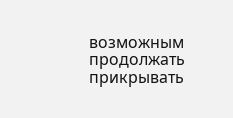возможным продолжать прикрывать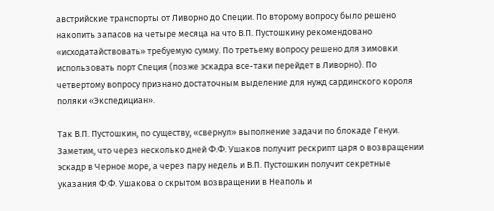австрийские транспорты от Ливорно до Специи. По второму вопросу было решено накопить запасов на четыре месяца на что В.П. Пустошкину рекомендовано «исходатайствовать» требуемую сумму. По третьему вопросу решено для зимовки использовать порт Специя (позже эскадра все-таки перейдет в Ливорно). По четвертому вопросу признано достаточным выделение для нужд сардинского короля поляки «Экспедициан».

Так В.П. Пустошкин, по существу, «свернул» выполнение задачи по блокаде Генуи. Заметим, что через несколько дней Ф.Ф. Ушаков получит рескрипт царя о возвращении эскадр в Черное море, а через пару недель и В.П. Пустошкин получит секретные указания Ф.Ф. Ушакова о скрытом возвращении в Неаполь и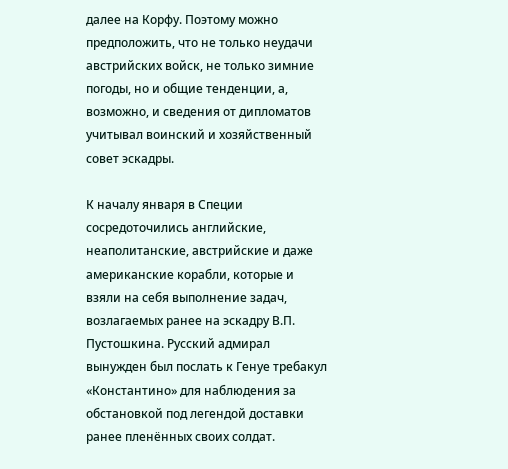далее на Корфу. Поэтому можно предположить, что не только неудачи австрийских войск, не только зимние погоды, но и общие тенденции, а, возможно, и сведения от дипломатов учитывал воинский и хозяйственный совет эскадры.

К началу января в Специи сосредоточились английские, неаполитанские, австрийские и даже американские корабли, которые и взяли на себя выполнение задач, возлагаемых ранее на эскадру В.П. Пустошкина. Русский адмирал вынужден был послать к Генуе требакул «Константино» для наблюдения за обстановкой под легендой доставки ранее пленённых своих солдат.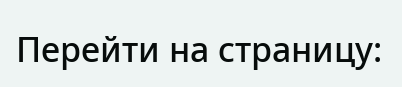Перейти на страницу: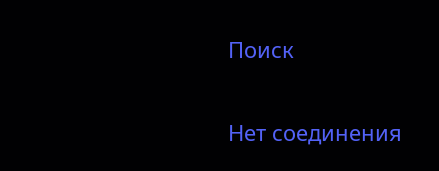Поиск

Нет соединения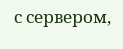с сервером,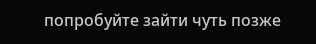попробуйте зайти чуть позже